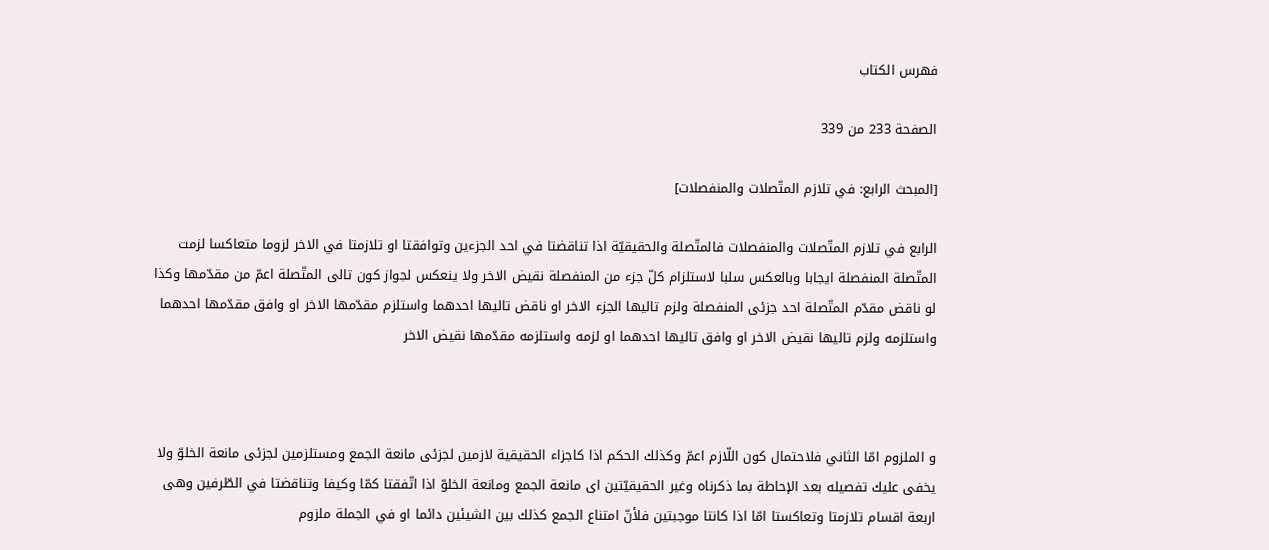فهرس الكتاب

الصفحة 233 من 339

[المبحث الرابع: في تلازم المتّصلات والمنفصلات]

الرابع في تلازم المتّصلات والمنفصلات فالمتّصلة والحقيقيّة اذا تناقضتا في احد الجزءين وتوافقتا او تلازمتا في الاخر لزوما متعاكسا لزمت المتّصلة المنفصلة ايجابا وبالعكس سلبا لاستلزام كلّ جزء من المنفصلة نقيض الاخر ولا ينعكس لجواز كون تالى المتّصلة اعمّ من مقدّمها وكذا لو ناقض مقدّم المتّصلة احد جزئى المنفصلة ولزم تاليها الجزء الاخر او ناقض تاليها احدهما واستلزم مقدّمها الاخر او وافق مقدّمها احدهما واستلزمه ولزم تاليها نقيض الاخر او وافق تاليها احدهما او لزمه واستلزمه مقدّمها نقيض الاخر



و الملزوم امّا الثاني فلاحتمال كون اللّازم اعمّ وكذلك الحكم اذا كاجزاء الحقيقية لازمين لجزئى مانعة الجمع ومستلزمين لجزئى مانعة الخلوّ ولا يخفى عليك تفصيله بعد الإحاطة بما ذكرناه وغير الحقيقيّتين اى مانعة الجمع ومانعة الخلوّ اذا اتّفقتا كمّا وكيفا وتناقضتا في الطّرفين وهى اربعة اقسام تلازمتا وتعاكستا امّا اذا كانتا موجبتين فلأنّ امتناع الجمع كذلك بين الشيئين دائما او في الجملة ملزوم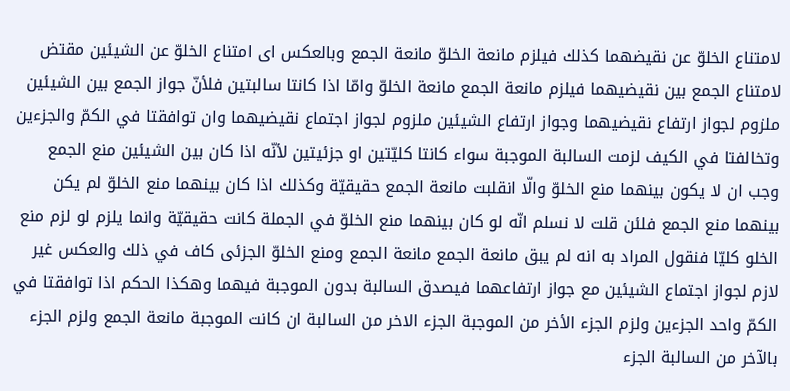لامتناع الخلوّ عن نقيضهما كذلك فيلزم مانعة الخلوّ مانعة الجمع وبالعكس اى امتناع الخلوّ عن الشيئين مقتض لامتناع الجمع بين نقيضيهما فيلزم مانعة الجمع مانعة الخلوّ وامّا اذا كانتا سالبتين فلأنّ جواز الجمع بين الشيئين ملزوم لجواز ارتفاع نقيضيهما وجواز ارتفاع الشيئين ملزوم لجواز اجتماع نقيضيهما وان توافقتا في الكمّ والجزءين وتخالفتا في الكيف لزمت السالبة الموجبة سواء كانتا كليّتين او جزئيتين لأنّه اذا كان بين الشيئين منع الجمع وجب ان لا يكون بينهما منع الخلوّ والّا انقلبت مانعة الجمع حقيقيّة وكذلك اذا كان بينهما منع الخلوّ لم يكن بينهما منع الجمع فلئن قلت لا نسلم انّه لو كان بينهما منع الخلوّ في الجملة كانت حقيقيّة وانما يلزم لو لزم منع الخلو كليّا فنقول المراد به انه لم يبق مانعة الجمع مانعة الجمع ومنع الخلوّ الجزئى كاف في ذلك والعكس غير لازم لجواز اجتماع الشيئين مع جواز ارتفاعهما فيصدق السالبة بدون الموجبة فيهما وهكذا الحكم اذا توافقتا في الكمّ واحد الجزءين ولزم الجزء الأخر من الموجبة الجزء الاخر من السالبة ان كانت الموجبة مانعة الجمع ولزم الجزء بالآخر من السالبة الجزء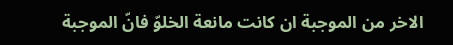الاخر من الموجبة ان كانت مانعة الخلوّ فانّ الموجبة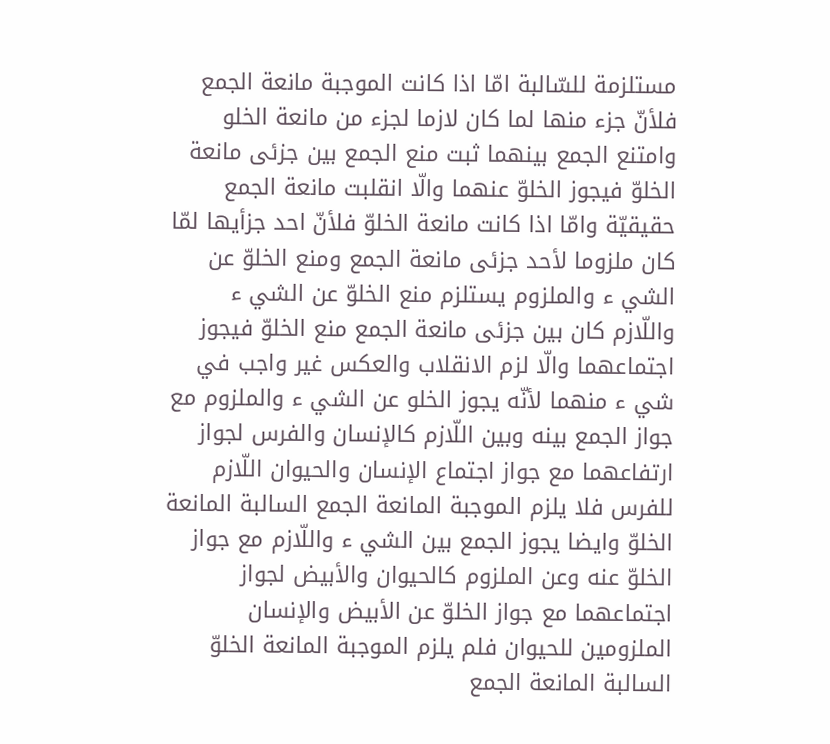مستلزمة للسّالبة امّا اذا كانت الموجبة مانعة الجمع فلأنّ جزء منها لما كان لازما لجزء من مانعة الخلو وامتنع الجمع بينهما ثبت منع الجمع بين جزئى مانعة الخلوّ فيجوز الخلوّ عنهما والّا انقلبت مانعة الجمع حقيقيّة وامّا اذا كانت مانعة الخلوّ فلأنّ احد جزأيها لمّا كان ملزوما لأحد جزئى مانعة الجمع ومنع الخلوّ عن الشي ء والملزوم يستلزم منع الخلوّ عن الشي ء واللّازم كان بين جزئى مانعة الجمع منع الخلوّ فيجوز اجتماعهما والّا لزم الانقلاب والعكس غير واجب في شي ء منهما لأنّه يجوز الخلو عن الشي ء والملزوم مع جواز الجمع بينه وبين اللّازم كالإنسان والفرس لجواز ارتفاعهما مع جواز اجتماع الإنسان والحيوان اللّازم للفرس فلا يلزم الموجبة المانعة الجمع السالبة المانعة الخلوّ وايضا يجوز الجمع بين الشي ء واللّازم مع جواز الخلوّ عنه وعن الملزوم كالحيوان والأبيض لجواز اجتماعهما مع جواز الخلوّ عن الأبيض والإنسان الملزومين للحيوان فلم يلزم الموجبة المانعة الخلوّ السالبة المانعة الجمع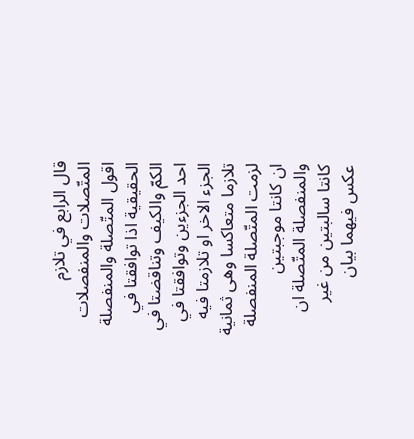قال الرابع في تلازم المتّصلات والمنفصلات اقول المتّصلة والمنفصلة الحقيقية اذا توافقتا في الكمّ والكيف وتناقضتا في احد الجزءين وتوافقتا في الجزء الاخر او تلازمتا فيه تلازما متعاكسا وهى ثمانية لزمت المتّصلة المنفصلة ان كانتا موجبتين والمنفصلة المتّصلة ان كانتا سالبتين من غير عكس فيهما بيان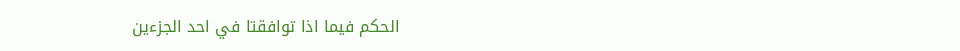الحكم فيما اذا توافقتا في احد الجزءين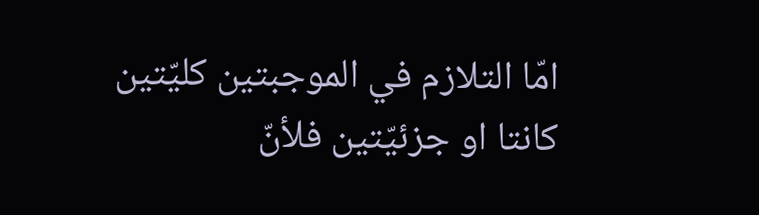امّا التلازم في الموجبتين كليّتين كانتا او جزئيّتين فلأنّ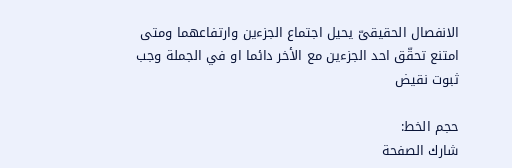الانفصال الحقيقىّ يحيل اجتماع الجزءين وارتفاعهما ومتى امتنع تحقّق احد الجزءين مع الأخر دائما او في الجملة وجب ثبوت نقيض

حجم الخط:
شارك الصفحة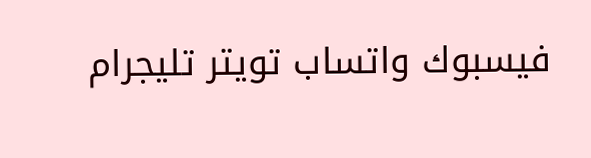فيسبوك واتساب تويتر تليجرام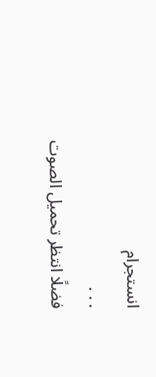انستجرام
. . .
فضلًا انتظر تحميل الصوت